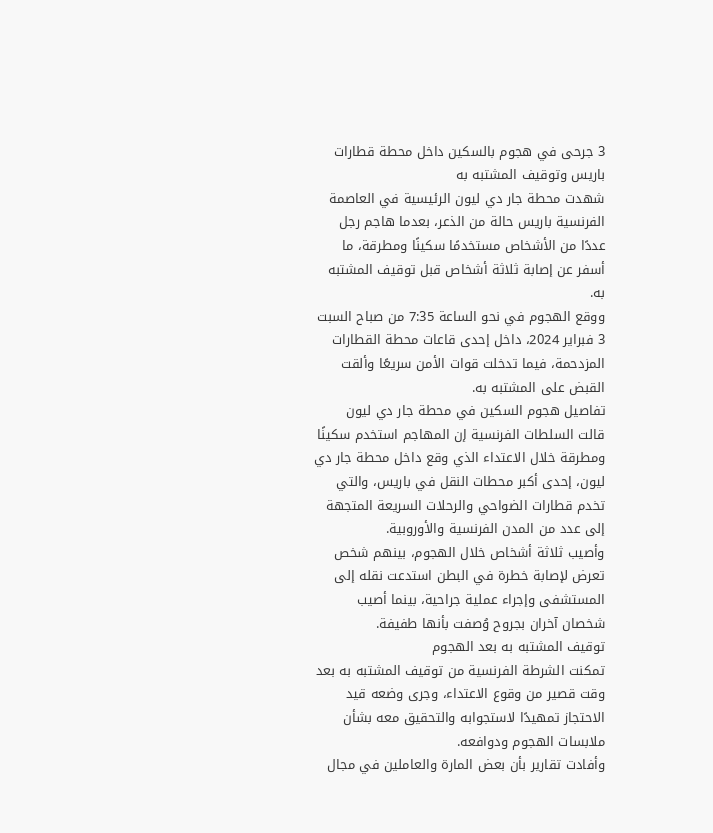3 جرحى في هجوم بالسكين داخل محطة قطارات باريس وتوقيف المشتبه به
شهدت محطة جار دي ليون الرئيسية في العاصمة الفرنسية باريس حالة من الذعر، بعدما هاجم رجل عددًا من الأشخاص مستخدمًا سكينًا ومطرقة، ما أسفر عن إصابة ثلاثة أشخاص قبل توقيف المشتبه به.
ووقع الهجوم في نحو الساعة 7:35 من صباح السبت 3 فبراير 2024، داخل إحدى قاعات محطة القطارات المزدحمة، فيما تدخلت قوات الأمن سريعًا وألقت القبض على المشتبه به.
تفاصيل هجوم السكين في محطة جار دي ليون
قالت السلطات الفرنسية إن المهاجم استخدم سكينًا ومطرقة خلال الاعتداء الذي وقع داخل محطة جار دي ليون، إحدى أكبر محطات النقل في باريس، والتي تخدم قطارات الضواحي والرحلات السريعة المتجهة إلى عدد من المدن الفرنسية والأوروبية.
وأصيب ثلاثة أشخاص خلال الهجوم، بينهم شخص تعرض لإصابة خطرة في البطن استدعت نقله إلى المستشفى وإجراء عملية جراحية، بينما أصيب شخصان آخران بجروح وُصفت بأنها طفيفة.
توقيف المشتبه به بعد الهجوم
تمكنت الشرطة الفرنسية من توقيف المشتبه به بعد وقت قصير من وقوع الاعتداء، وجرى وضعه قيد الاحتجاز تمهيدًا لاستجوابه والتحقيق معه بشأن ملابسات الهجوم ودوافعه.
وأفادت تقارير بأن بعض المارة والعاملين في مجال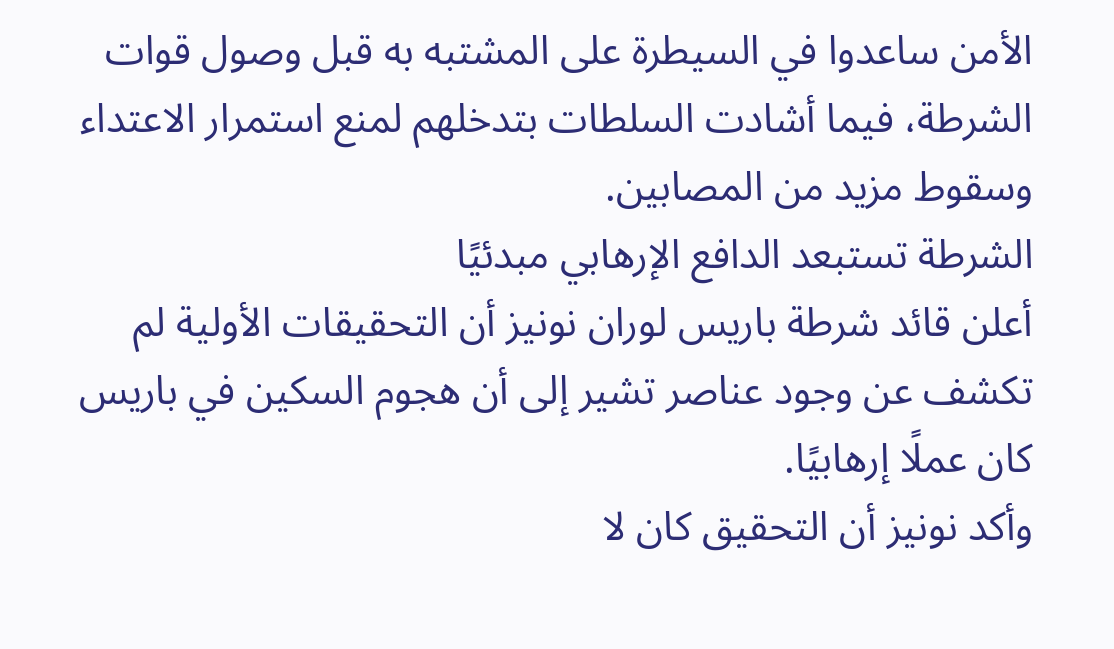الأمن ساعدوا في السيطرة على المشتبه به قبل وصول قوات الشرطة، فيما أشادت السلطات بتدخلهم لمنع استمرار الاعتداء وسقوط مزيد من المصابين.
الشرطة تستبعد الدافع الإرهابي مبدئيًا
أعلن قائد شرطة باريس لوران نونيز أن التحقيقات الأولية لم تكشف عن وجود عناصر تشير إلى أن هجوم السكين في باريس كان عملًا إرهابيًا.
وأكد نونيز أن التحقيق كان لا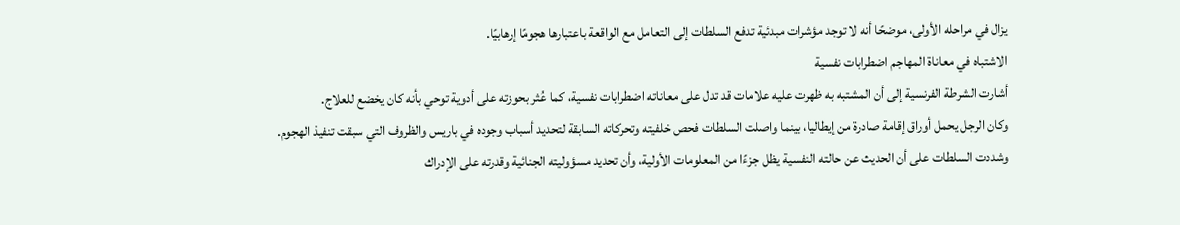يزال في مراحله الأولى، موضحًا أنه لا توجد مؤشرات مبدئية تدفع السلطات إلى التعامل مع الواقعة باعتبارها هجومًا إرهابيًا.
الاشتباه في معاناة المهاجم اضطرابات نفسية
أشارت الشرطة الفرنسية إلى أن المشتبه به ظهرت عليه علامات قد تدل على معاناته اضطرابات نفسية، كما عُثر بحوزته على أدوية توحي بأنه كان يخضع للعلاج.
وكان الرجل يحمل أوراق إقامة صادرة من إيطاليا، بينما واصلت السلطات فحص خلفيته وتحركاته السابقة لتحديد أسباب وجوده في باريس والظروف التي سبقت تنفيذ الهجوم.
وشددت السلطات على أن الحديث عن حالته النفسية يظل جزءًا من المعلومات الأولية، وأن تحديد مسؤوليته الجنائية وقدرته على الإدراك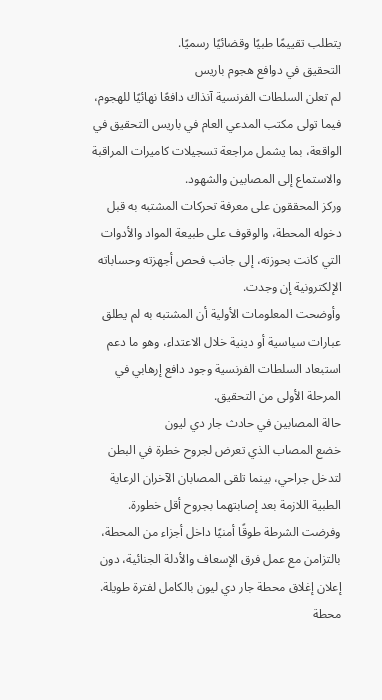يتطلب تقييمًا طبيًا وقضائيًا رسميًا.
التحقيق في دوافع هجوم باريس
لم تعلن السلطات الفرنسية آنذاك دافعًا نهائيًا للهجوم، فيما تولى مكتب المدعي العام في باريس التحقيق في الواقعة، بما يشمل مراجعة تسجيلات كاميرات المراقبة والاستماع إلى المصابين والشهود.
وركز المحققون على معرفة تحركات المشتبه به قبل دخوله المحطة، والوقوف على طبيعة المواد والأدوات التي كانت بحوزته، إلى جانب فحص أجهزته وحساباته الإلكترونية إن وجدت.
وأوضحت المعلومات الأولية أن المشتبه به لم يطلق عبارات سياسية أو دينية خلال الاعتداء، وهو ما دعم استبعاد السلطات الفرنسية وجود دافع إرهابي في المرحلة الأولى من التحقيق.
حالة المصابين في حادث جار دي ليون
خضع المصاب الذي تعرض لجروح خطرة في البطن لتدخل جراحي، بينما تلقى المصابان الآخران الرعاية الطبية اللازمة بعد إصابتهما بجروح أقل خطورة.
وفرضت الشرطة طوقًا أمنيًا داخل أجزاء من المحطة، بالتزامن مع عمل فرق الإسعاف والأدلة الجنائية، دون إعلان إغلاق محطة جار دي ليون بالكامل لفترة طويلة.
محطة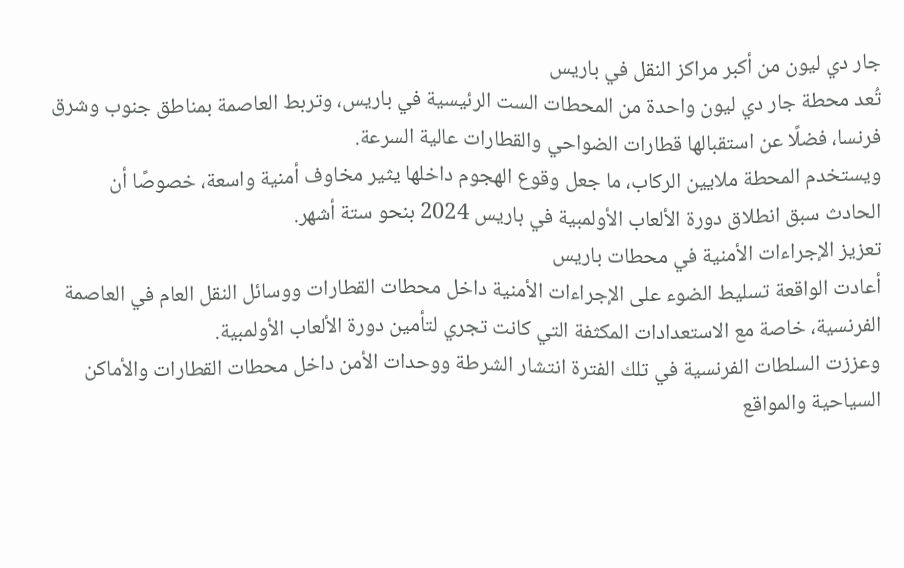جار دي ليون من أكبر مراكز النقل في باريس
تُعد محطة جار دي ليون واحدة من المحطات الست الرئيسية في باريس، وتربط العاصمة بمناطق جنوب وشرق فرنسا، فضلًا عن استقبالها قطارات الضواحي والقطارات عالية السرعة.
ويستخدم المحطة ملايين الركاب، ما جعل وقوع الهجوم داخلها يثير مخاوف أمنية واسعة، خصوصًا أن الحادث سبق انطلاق دورة الألعاب الأولمبية في باريس 2024 بنحو ستة أشهر.
تعزيز الإجراءات الأمنية في محطات باريس
أعادت الواقعة تسليط الضوء على الإجراءات الأمنية داخل محطات القطارات ووسائل النقل العام في العاصمة الفرنسية، خاصة مع الاستعدادات المكثفة التي كانت تجري لتأمين دورة الألعاب الأولمبية.
وعززت السلطات الفرنسية في تلك الفترة انتشار الشرطة ووحدات الأمن داخل محطات القطارات والأماكن السياحية والمواقع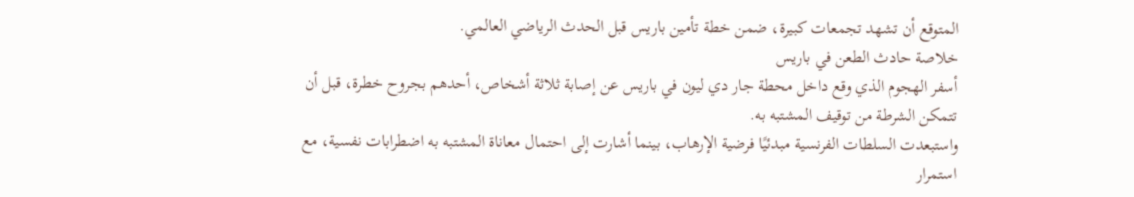المتوقع أن تشهد تجمعات كبيرة، ضمن خطة تأمين باريس قبل الحدث الرياضي العالمي.
خلاصة حادث الطعن في باريس
أسفر الهجوم الذي وقع داخل محطة جار دي ليون في باريس عن إصابة ثلاثة أشخاص، أحدهم بجروح خطرة، قبل أن تتمكن الشرطة من توقيف المشتبه به.
واستبعدت السلطات الفرنسية مبدئيًا فرضية الإرهاب، بينما أشارت إلى احتمال معاناة المشتبه به اضطرابات نفسية، مع استمرار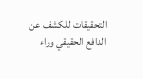التحقيقات للكشف عن الدافع الحقيقي وراء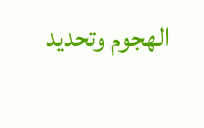الهجوم وتحديد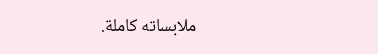ملابساته كاملة.